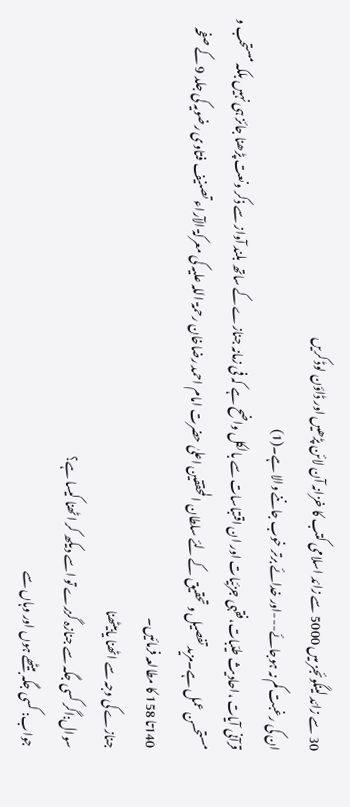30 سے زائد لینگوئجز میں 5000 سے زائد اسلامی کتب کا خزانہ آن لائن پڑھیں اور ڈاؤن لوڈ کریں
ان کی رغبت کم نہ ہوجائے---اور خدائے برتر خوب جاننے والا ہے۔(1)
قرآنی آیات ،احادیث طیّبات،فقہی جزئیات اور ان اقتباسات سے بالکل واضح ہے کہ فی زمانہ جنازے کے ساتھ بلند آواز سے ذکر ونعت پڑھنا جائز ہی نہیں بلکہ مستحب و مستحسن عمل ہے۔مزید تفصیل و تحقیق کے لئے سلطان المحققین اعلیٰ حضرت امام احمد رضاخان رحمۃ اللہ علیہ کی معرکۃ الآراء تصنیف فتاوی رضویہ کی جلد 9 کے صفحہ 140تا 158 کا مطالعہ فرمائیں۔
جنازے کی وجہ سے اٹھنا یابیٹھنا
سوال:اگر کسی جگہ سے جنازہ گزرے تو اسے دیکھ کر اٹھنا کیسا ہے؟
جواب: کسی جگہ بیٹھے ہوں اور وہاں سے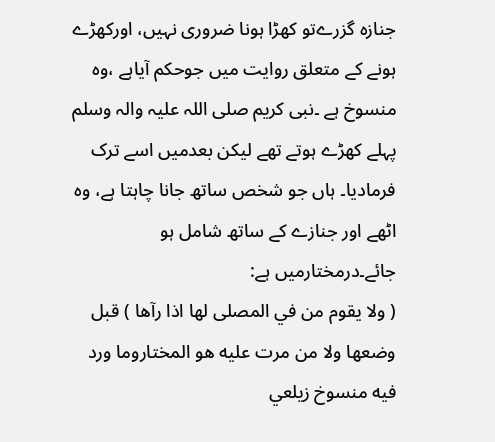جنازہ گزرےتو کھڑا ہونا ضروری نہیں، اورکھڑے ہونے کے متعلق روایت میں جوحکم آیاہے ،وہ منسوخ ہے ۔نبی کریم صلی اللہ علیہ والہ وسلم پہلے کھڑے ہوتے تھے لیکن بعدمیں اسے ترک فرمادیا۔ ہاں جو شخص ساتھ جانا چاہتا ہے، وہ اٹھے اور جنازے کے ساتھ شامل ہو جائے۔درمختارمیں ہے:
( ولا يقوم من في المصلى لها اذا رآها ) قبل وضعها ولا من مرت عليه هو المختاروما ورد فيه منسوخ زيلعي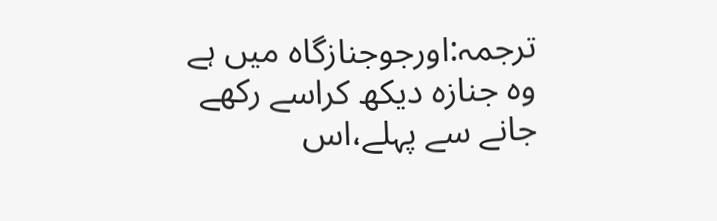ترجمہ:اورجوجنازگاہ میں ہے وہ جنازہ دیکھ کراسے رکھے جانے سے پہلے،اس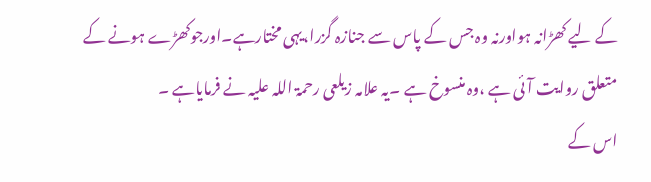کے لیے کھڑانہ ہواورنہ وہ جس کے پاس سے جنازہ گزرا،یہی مختارہے۔اورجوکھڑے ہونے کے متعلق روایت آئی ہے ،وہ منسوخ ہے ۔یہ علامہ زیلعی رحمۃ اللہ علیہ نے فرمایاہے ۔
اس کے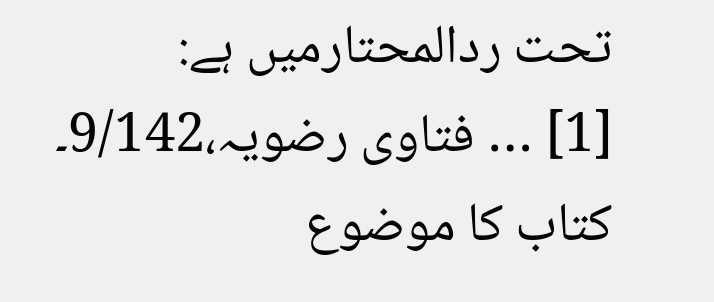تحت ردالمحتارمیں ہے:
[1] … فتاوی رضویہ،9/142۔
کتاب کا موضوع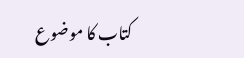کتاب کا موضوع